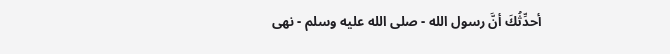أحدِّثُكَ أنَّ رسول الله - صلى الله عليه وسلم - نهى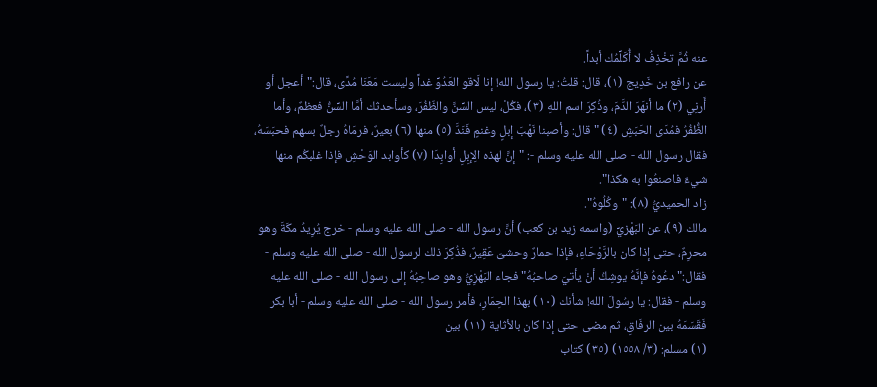عنه ثُمَّ تخْذِفُ لا أُكَلِّمُك أبداً.
عن رافع بن خَدِيج (١)، قال: قلتُ: يا رسول الله! إنا لَاقو العَدُوِّ غداً وليست مَعَنَا مُدًى، قال:"أعجل أو أَرنِي (٢) ما أنهَرَ الدَّمَ، وذُكِرَ اسم اللهِ (٣)، فكُلْ، ليس السِّنَّ والظّفُرَ، وسأحدثك أمَّا السِّنُّ فعظمٌ، وأما الظُّفُرُ فمُدَى الحَبَشِ (٤) " قال: وأصبنا نَهْبَ إبلٍ وغنمٍ فَنَدَّ (٥) منها (٦) بعيرٌ، فرمَاهُ رجلٌ بسهم فحبَسَهُ، فقال رسول الله - صلى الله عليه وسلم -: "إنَّ لهذه الِإبِلِ أوابِدَا (٧) كأوابد الوَحْشِ فإذا غلبكُم منها شيءٌ فاصنعُوا به هكذا".
زاد الحميديُّ (٨): "وكُلُوهُ".
مالك (٩)، عن البَهْزيِّ (واسمه زيد بن كعب) أنَّ رسول الله - صلى الله عليه وسلم - خرج يُرِيدُ مكَةَ وهو محرِمٌ، حتى إذا كان بالرَّوْحَاءِ، فإذا حمارٌ وحشىّ عَقِيرٌ، فذُكِرَ ذلك لرسول الله - صلى الله عليه وسلم - فقال:"دعُوهُ فإنَّهُ يوشِكُ أنْ يأتيَ صاحبُهُ" فجاء البَهْزِيُّ وهو صاحِبُهُ إلى رسول الله - صلى الله عليه وسلم - فقال: يا رسُولَ الله! شأنك (١٠) بهذا الحِمَارِ، فأمر رسول الله - صلى الله عليه وسلم - أبا بكر فَقَسَمَهُ بين الرفَاقِ، ثم مضى حتى إذا كان بالأثاية (١١) بين
(١) مسلم: (٣/ ١٥٥٨) (٣٥) كتاب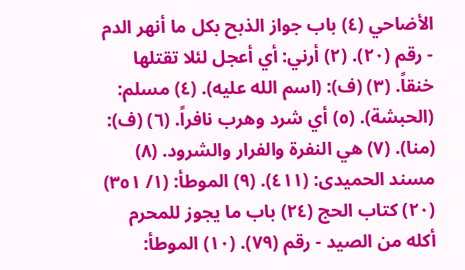الأضاحي (٤) باب جواز الذبح بكل ما أنهر الدم - رقم (٢٠). (٢) أرني: أي أعجل لئلا تقتلها خنقاً. (٣) (ف): (اسم الله عليه). (٤) مسلم: (الحبشة). (٥) أي شرد وهرب نافراً. (٦) (ف): (منا). (٧) هي النفرة والفرار والشرود. (٨) مسند الحميدى: (٤١١). (٩) الموطأ: (١/ ٣٥١) (٢٠) كتاب الحج (٢٤) باب ما يجوز للمحرم أكله من الصيد - رقم (٧٩). (١٠) الموطأ: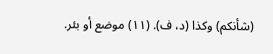(شأنكم) وكذا (د، ف). (١١) موضع أو بئر.